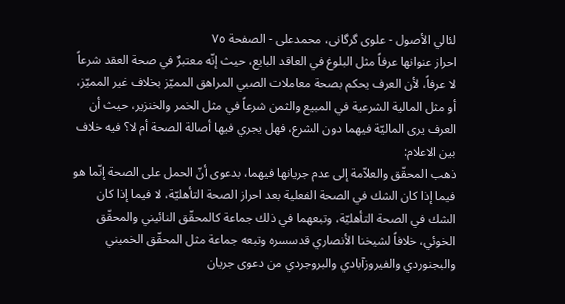لئالي الأصول - علوی گرگانی، محمدعلی - الصفحة ٧٥
احراز عنوانها عرفاً مثل البلوغ في العاقد البايع، حيث إنّه معتبرٌ في صحة العقد شرعاً لا عرفاً، لأن العرف يحكم بصحة معاملات الصبي المراهق المميّز بخلاف غير المميّز، أو مثل المالية الشرعية في المبيع والثمن شرعاً في مثل الخمر والخنزير، حيث أن العرف يرى الماليّة فيهما دون الشرع، فهل يجري فيها أصالة الصحة أم لا؟ فيه خلاف بين الاعلام:
ذهب المحقّق والعلاّمة إلى عدم جريانها فيهما، بدعوى أنّ الحمل على الصحة إنّما هو فيما إذا كان الشك في الصحة الفعلية بعد احراز الصحة التأهليّة، لا فيما إذا كان الشك في الصحة التأهليّة، وتبعهما في ذلك جماعة كالمحقّق النائيني والمحقّق الخوئي، خلافاً لشيخنا الأنصاري قدسسره وتبعه جماعة مثل المحقّق الخميني والبجنوردي والفيروزآبادي والبروجردي من دعوى جريان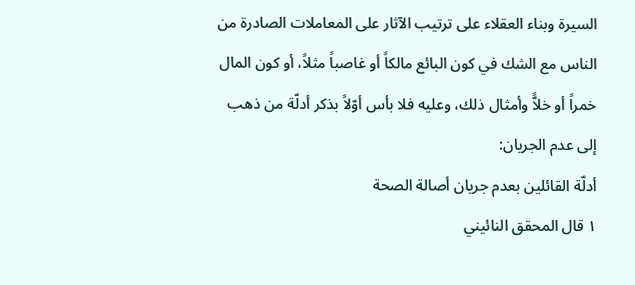السيرة وبناء العقلاء على ترتيب الآثار على المعاملات الصادرة من الناس مع الشك في كون البائع مالكاً أو غاصباً مثلاً، أو كون المال خمراً أو خلاًّ وأمثال ذلك، وعليه فلا بأس أوّلاً بذكر أدلّة من ذهب إلى عدم الجريان:
أدلّة القائلين بعدم جريان أصالة الصحة
١ قال المحقق النائيني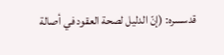قدسسره: (إنّ الدليل لصحة العقود في أصالة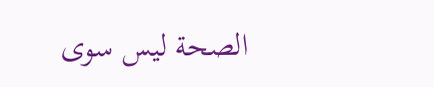الصحة ليس سوى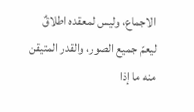الاجماع، وليس لمعقده اطلاقٌ ليعمّ جميع الصور، والقدر المتيقن منه ما إذا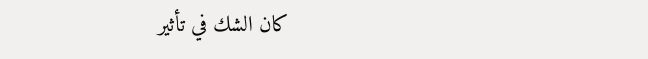كان الشك في تأثير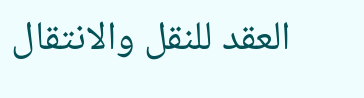العقد للنقل والانتقال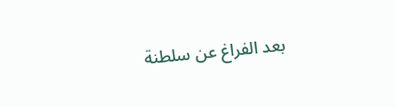بعد الفراغ عن سلطنة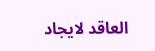العاقد لايجاد